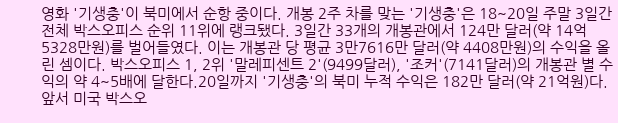영화 '기생충'이 북미에서 순항 중이다. 개봉 2주 차를 맞는 '기생충'은 18~20일 주말 3일간 전체 박스오피스 순위 11위에 랭크됐다. 3일간 33개의 개봉관에서 124만 달러(약 14억5328만원)를 벌어들였다. 이는 개봉관 당 평균 3만7616만 달러(약 4408만원)의 수익을 올린 셈이다. 박스오피스 1, 2위 '말레피센트 2'(9499달러), '조커'(7141달러)의 개봉관 별 수익의 약 4~5배에 달한다.20일까지 '기생충'의 북미 누적 수익은 182만 달러(약 21억원)다.앞서 미국 박스오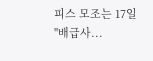피스 모조는 17일 "배급사...